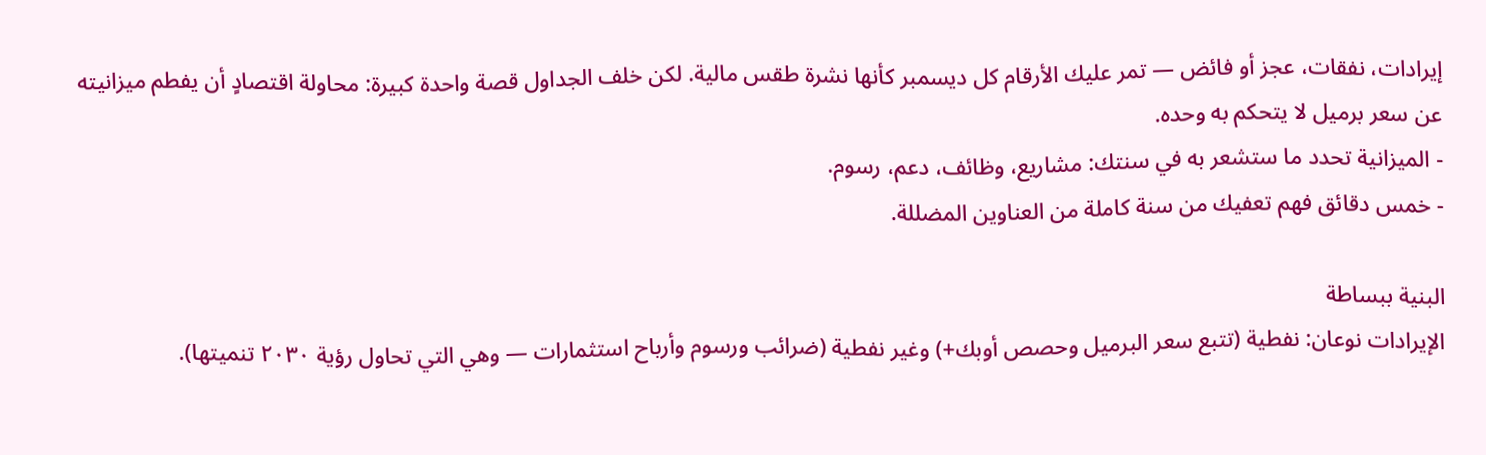إيرادات، نفقات، عجز أو فائض — تمر عليك الأرقام كل ديسمبر كأنها نشرة طقس مالية. لكن خلف الجداول قصة واحدة كبيرة: محاولة اقتصادٍ أن يفطم ميزانيته عن سعر برميل لا يتحكم به وحده.
- الميزانية تحدد ما ستشعر به في سنتك: مشاريع، وظائف، دعم، رسوم.
- خمس دقائق فهم تعفيك من سنة كاملة من العناوين المضللة.

البنية ببساطة
الإيرادات نوعان: نفطية (تتبع سعر البرميل وحصص أوبك+) وغير نفطية (ضرائب ورسوم وأرباح استثمارات — وهي التي تحاول رؤية ٢٠٣٠ تنميتها).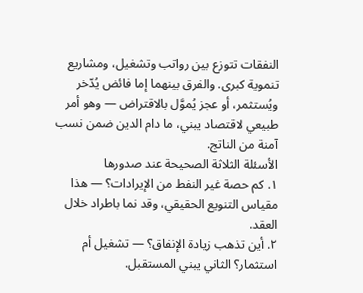النفقات تتوزع بين رواتب وتشغيل، ومشاريع تنموية كبرى. والفرق بينهما إما فائض يُدّخر ويُستثمر، أو عجز يُموَّل بالاقتراض — وهو أمر طبيعي لاقتصاد يبني، ما دام الدين ضمن نسب آمنة من الناتج.
الأسئلة الثلاثة الصحيحة عند صدورها
١. كم حصة غير النفط من الإيرادات؟ — هذا مقياس التنويع الحقيقي، وقد نما باطراد خلال العقد.
٢. أين تذهب زيادة الإنفاق؟ — تشغيل أم استثمار؟ الثاني يبني المستقبل.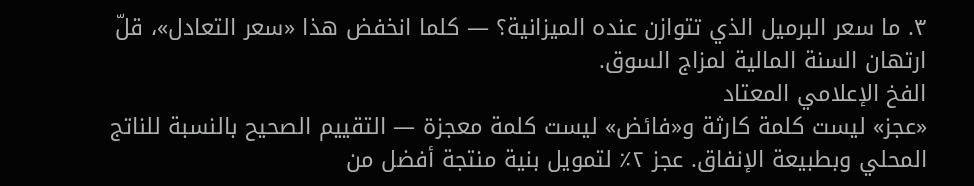٣. ما سعر البرميل الذي تتوازن عنده الميزانية؟ — كلما انخفض هذا «سعر التعادل»، قلّ ارتهان السنة المالية لمزاج السوق.
الفخ الإعلامي المعتاد
«عجز» ليست كلمة كارثة و«فائض» ليست كلمة معجزة — التقييم الصحيح بالنسبة للناتج المحلي وبطبيعة الإنفاق. عجز ٢٪ لتمويل بنية منتجة أفضل من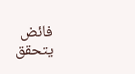فائض يتحقق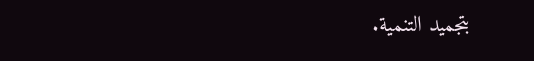بتجميد التنمية.